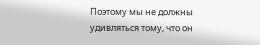Поэтому мы не должны удивляться тому, что он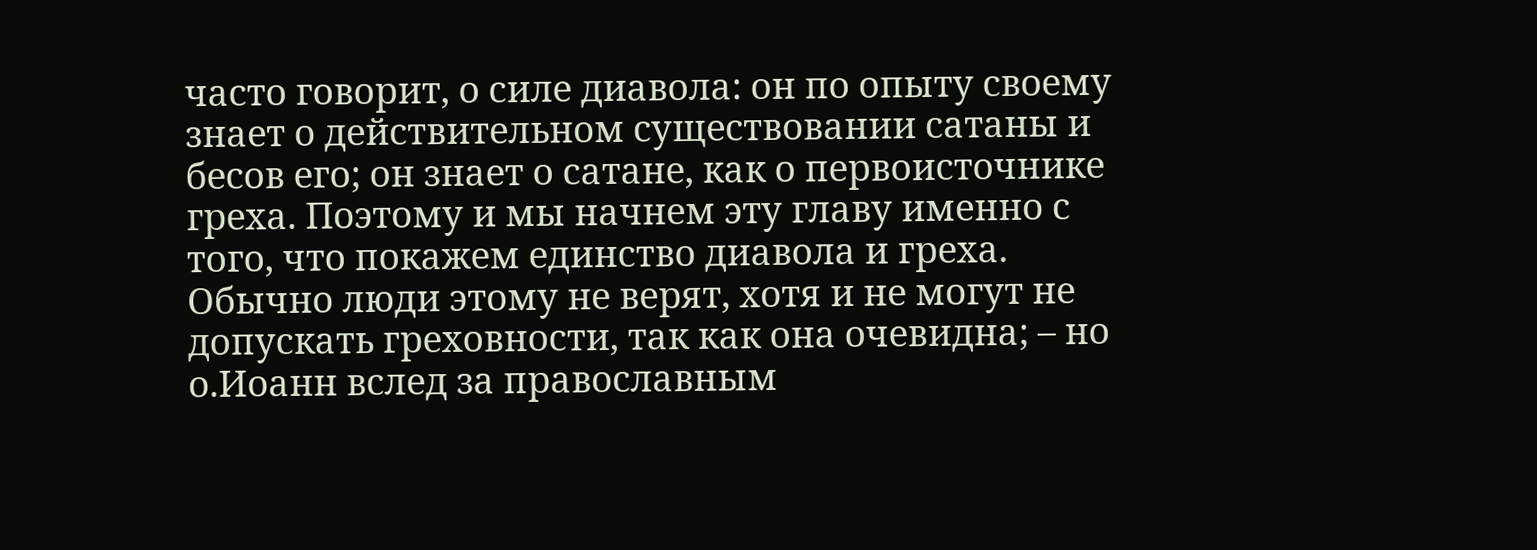часто говорит, о силе диавола: он по опыту своему знает о действительном существовании сатаны и бесов его; он знает о сатане, как о первоисточнике греха. Поэтому и мы начнем эту главу именно с того, что покажем единство диавола и греха. Обычно люди этому не верят, хотя и не могут не допускать греховности, так как она очевидна; – но о.Иоанн вслед за православным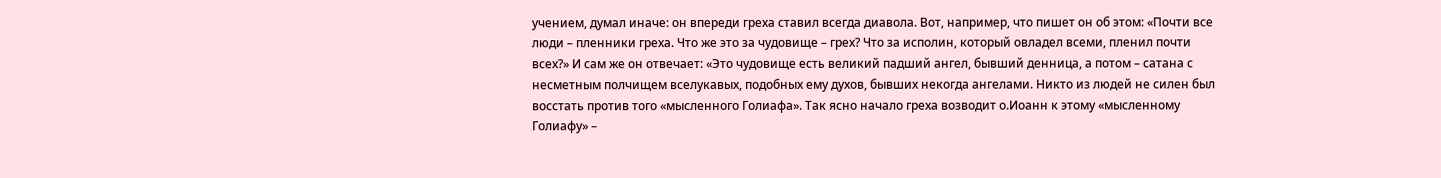учением, думал иначе: он впереди греха ставил всегда диавола. Вот, например, что пишет он об этом: «Почти все люди – пленники греха. Что же это за чудовище – грех? Что за исполин, который овладел всеми, пленил почти всех?» И сам же он отвечает: «Это чудовище есть великий падший ангел, бывший денница, а потом – сатана с несметным полчищем вселукавых, подобных ему духов, бывших некогда ангелами. Никто из людей не силен был восстать против того «мысленного Голиафа». Так ясно начало греха возводит о.Иоанн к этому «мысленному Голиафу» –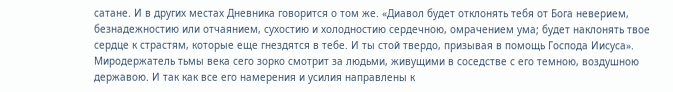сатане. И в других местах Дневника говорится о том же. «Диавол будет отклонять тебя от Бога неверием, безнадежностию или отчаянием, сухостию и холодностию сердечною, омрачением ума; будет наклонять твое сердце к страстям, которые еще гнездятся в тебе. И ты стой твердо, призывая в помощь Господа Иисуса».
Миродержатель тьмы века сего зорко смотрит за людьми, живущими в соседстве с его темною, воздушною державою. И так как все его намерения и усилия направлены к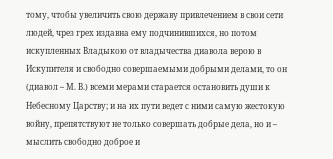тому, чтобы увеличить свою державу привлечением в свои сети людей, чрез грех издавна ему подчинившихся, но потом искупленных Владыкою от владычества диавола верою в Искупителя и свободно совершаемыми добрыми делами, то он (диавол – М. В.) всеми мерами старается остановить души к Небесному Царству; и на их пути ведет с ними самую жестокую войну, препятствуют не только совершать добрые дела, но и – мыслить свободно доброе и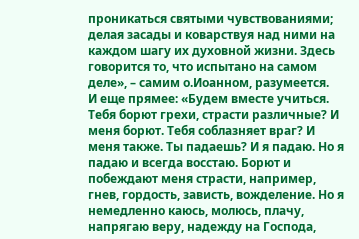проникаться святыми чувствованиями; делая засады и коварствуя над ними на каждом шагу их духовной жизни. Здесь говорится то, что испытано на самом деле», – самим о.Иоанном, разумеется.
И еще прямее: «Будем вместе учиться. Тебя борют грехи, страсти различные? И меня борют. Тебя соблазняет враг? И меня также. Ты падаешь? И я падаю. Но я падаю и всегда восстаю. Борют и побеждают меня страсти, например, гнев, гордость, зависть, вожделение. Но я немедленно каюсь, молюсь, плачу, напрягаю веру, надежду на Господа,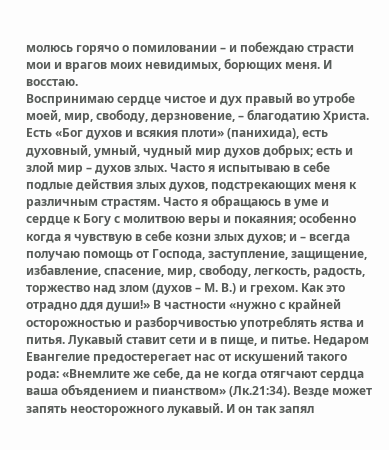молюсь горячо о помиловании – и побеждаю страсти мои и врагов моих невидимых, борющих меня. И восстаю.
Воспринимаю сердце чистое и дух правый во утробе моей, мир, свободу, дерзновение, – благодатию Христа. Есть «Бог духов и всякия плоти» (панихида), есть духовный, умный, чудный мир духов добрых; есть и злой мир – духов злых. Часто я испытываю в себе подлые действия злых духов, подстрекающих меня к различным страстям. Часто я обращаюсь в уме и сердце к Богу с молитвою веры и покаяния; особенно когда я чувствую в себе козни злых духов; и – всегда получаю помощь от Господа, заступление, защищение, избавление, спасение, мир, свободу, легкость, радость, торжество над злом (духов – М. В.) и грехом. Как это отрадно ддя души!» В частности «нужно с крайней осторожностью и разборчивостью употреблять яства и питья. Лукавый ставит сети и в пище, и питье. Недаром Евангелие предостерегает нас от искушений такого рода: «Внемлите же себе, да не когда отягчают сердца ваша объядением и пианством» (Лк.21:34). Везде может запять неосторожного лукавый. И он так запял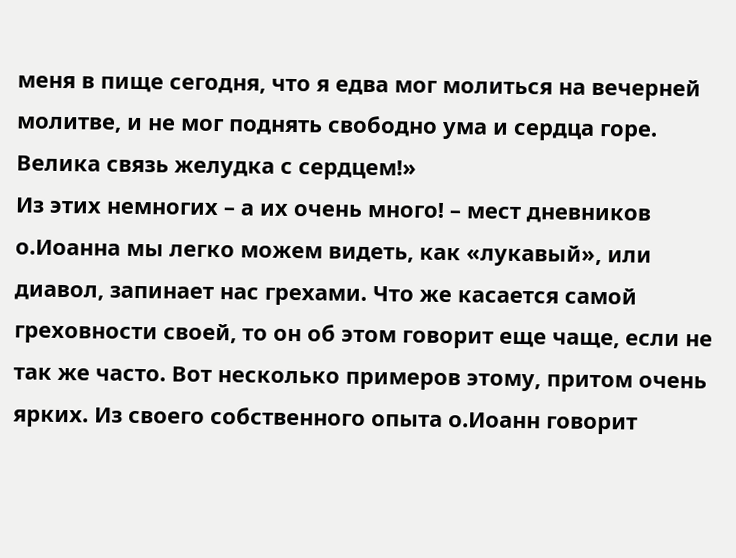меня в пище сегодня, что я едва мог молиться на вечерней молитве, и не мог поднять свободно ума и сердца горе. Велика связь желудка с сердцем!»
Из этих немногих – а их очень много! – мест дневников о.Иоанна мы легко можем видеть, как «лукавый», или диавол, запинает нас грехами. Что же касается самой греховности своей, то он об этом говорит еще чаще, если не так же часто. Вот несколько примеров этому, притом очень ярких. Из своего собственного опыта о.Иоанн говорит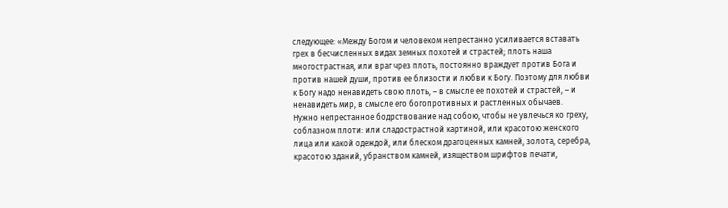следующее: «Между Богом и человеком непрестанно усиливается вставать грех в бесчисленных видах земных похотей и страстей; плоть наша многострастная, или враг чрез плоть, постоянно враждует против Бога и против нашей души, против ее близости и любви к Богу. Поэтому для любви к Богу надо ненавидеть свою плоть, – в смысле ее похотей и страстей, – и ненавидеть мир, в смысле его богопротивных и растленных обычаев.
Нужно непрестанное бодрствование над собою, чтобы не увлечься ко греху, соблазном плоти: или сладострастной картиной, или красотою женского лица или какой одеждой, или блеском драгоценных камней, золота, серебра, красотою зданий, убранством камней, изяществом шрифтов печати,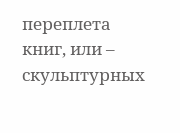переплета книг, или – скульптурных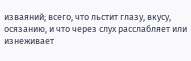изваяний; всего, что льстит глазу, вкусу, осязанию, и что через слух расслабляет или изнеживает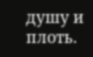душу и плоть.